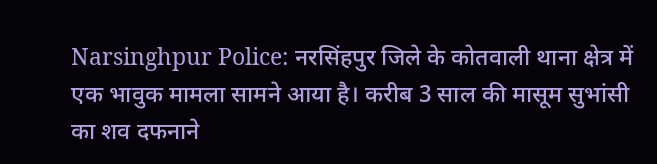Narsinghpur Police: नरसिंहपुर जिले के कोतवाली थाना क्षेत्र में एक भावुक मामला सामने आया है। करीब 3 साल की मासूम सुभांसी का शव दफनाने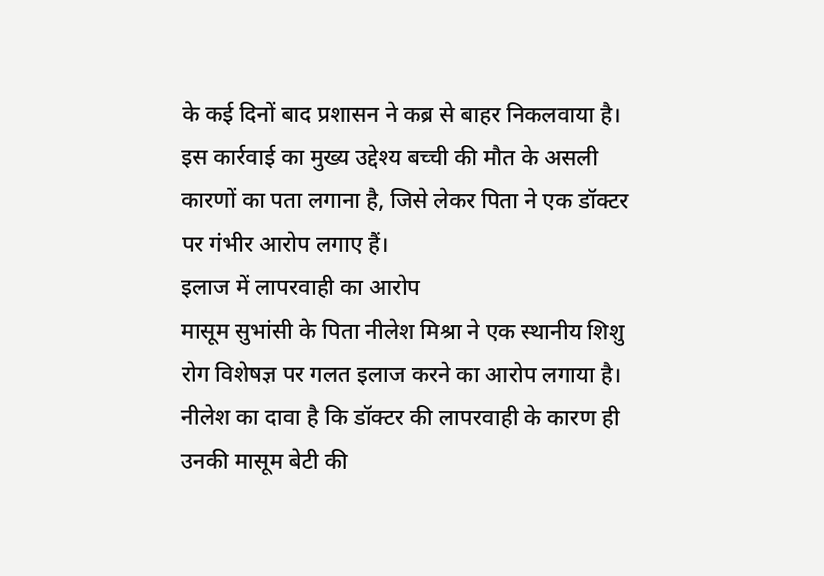के कई दिनों बाद प्रशासन ने कब्र से बाहर निकलवाया है। इस कार्रवाई का मुख्य उद्देश्य बच्ची की मौत के असली कारणों का पता लगाना है, जिसे लेकर पिता ने एक डॉक्टर पर गंभीर आरोप लगाए हैं।
इलाज में लापरवाही का आरोप
मासूम सुभांसी के पिता नीलेश मिश्रा ने एक स्थानीय शिशु रोग विशेषज्ञ पर गलत इलाज करने का आरोप लगाया है। नीलेश का दावा है कि डॉक्टर की लापरवाही के कारण ही उनकी मासूम बेटी की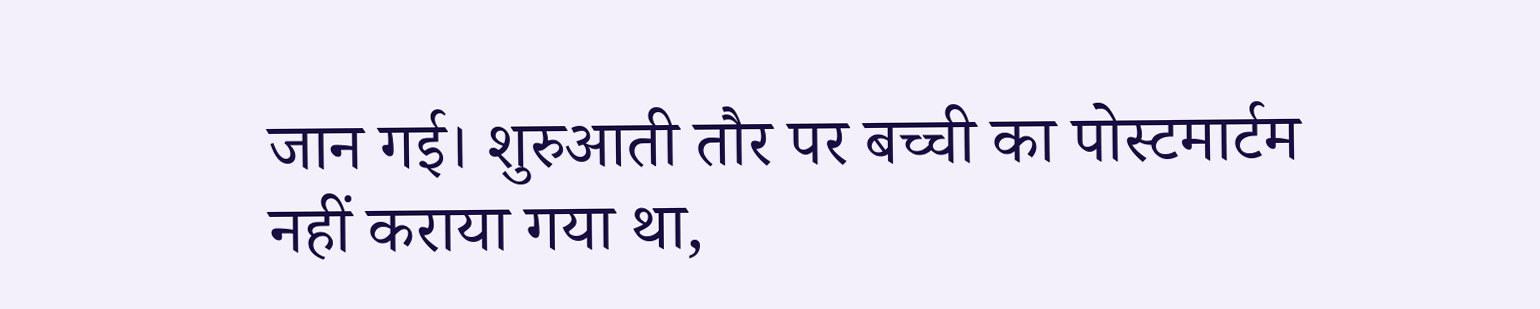जान गई। शुरुआती तौर पर बच्ची का पोस्टमार्टम नहीं कराया गया था,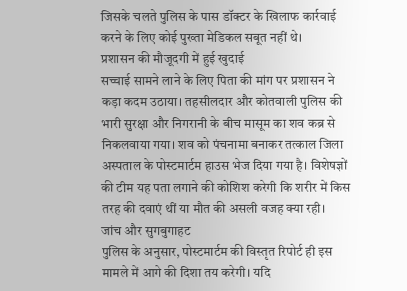जिसके चलते पुलिस के पास डॉक्टर के खिलाफ कार्रवाई करने के लिए कोई पुख्ता मेडिकल सबूत नहीं थे।
प्रशासन की मौजूदगी में हुई खुदाई
सच्चाई सामने लाने के लिए पिता की मांग पर प्रशासन ने कड़ा कदम उठाया। तहसीलदार और कोतवाली पुलिस की भारी सुरक्षा और निगरानी के बीच मासूम का शव कब्र से निकलवाया गया। शव को पंचनामा बनाकर तत्काल जिला अस्पताल के पोस्टमार्टम हाउस भेज दिया गया है। विशेषज्ञों की टीम यह पता लगाने की कोशिश करेगी कि शरीर में किस तरह की दवाएं थीं या मौत की असली वजह क्या रही।
जांच और सुगबुगाहट
पुलिस के अनुसार, पोस्टमार्टम की विस्तृत रिपोर्ट ही इस मामले में आगे की दिशा तय करेगी। यदि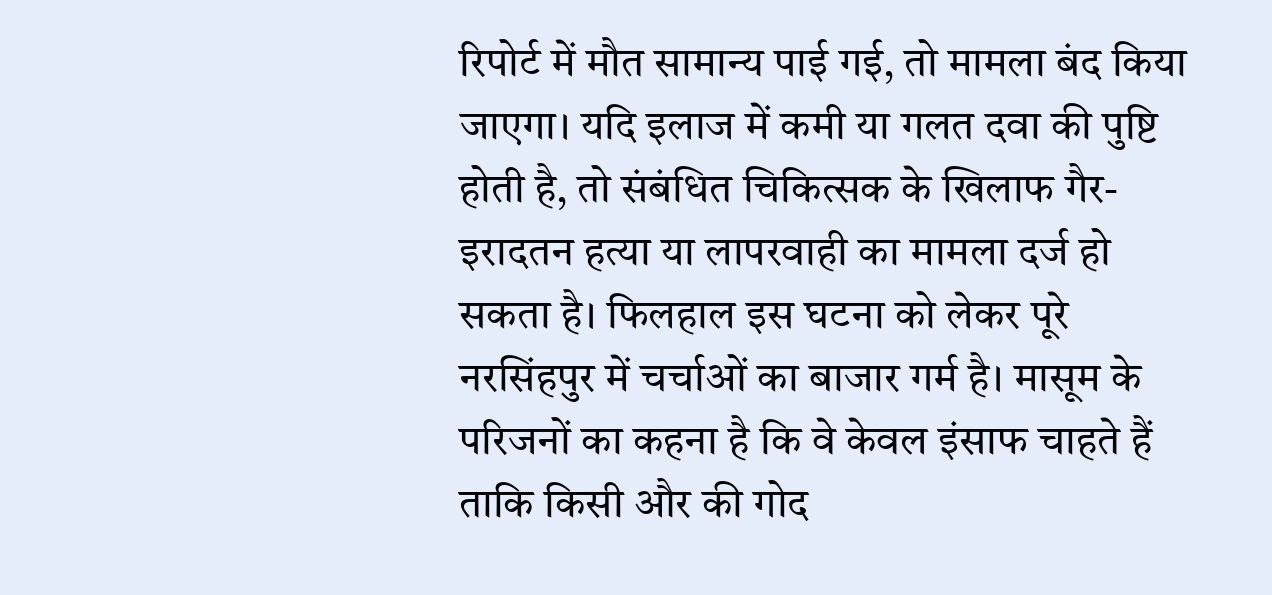रिपोर्ट में मौत सामान्य पाई गई, तो मामला बंद किया जाएगा। यदि इलाज में कमी या गलत दवा की पुष्टि होती है, तो संबंधित चिकित्सक के खिलाफ गैर-इरादतन हत्या या लापरवाही का मामला दर्ज हो सकता है। फिलहाल इस घटना को लेकर पूरे नरसिंहपुर में चर्चाओं का बाजार गर्म है। मासूम के परिजनों का कहना है कि वे केवल इंसाफ चाहते हैं ताकि किसी और की गोद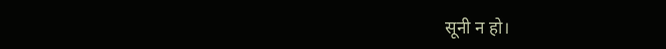सूनी न हो।